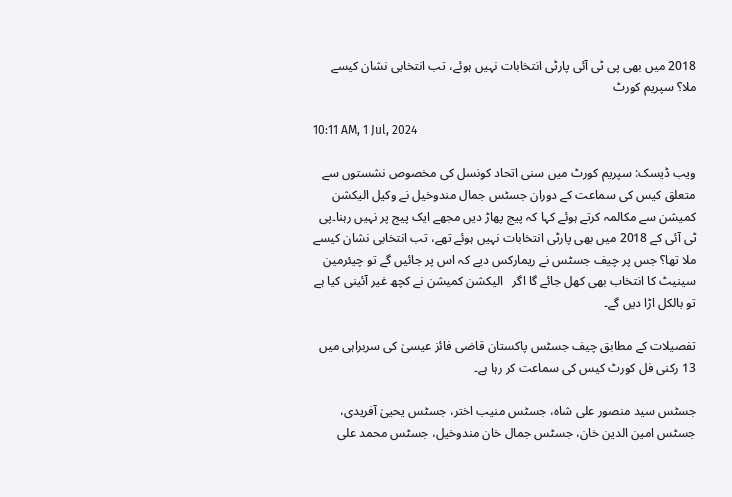2018 میں بھی پی ٹی آئی پارٹی انتخابات نہیں ہوئے، تب انتخابی نشان کیسے ملا؟ سپریم کورٹ

10:11 AM, 1 Jul, 2024

ویب ڈیسک: سپریم کورٹ میں سنی اتحاد کونسل کی مخصوص نشستوں سے متعلق کیس کی سماعت کے دوران جسٹس جمال مندوخیل نے وکیل الیکشن کمیشن سے مکالمہ کرتے ہوئے کہا کہ پیج پھاڑ دیں مجھے ایک پیج پر نہیں رہنا۔پی ٹی آئی کے 2018 میں بھی پارٹی انتخابات نہیں ہوئے تھے، تب انتخابی نشان کیسے ملا تھا؟ جس پر چیف جسٹس نے ریمارکس دیے کہ اس پر جائیں گے تو چیئرمین سینیٹ کا انتخاب بھی کھل جائے گا اگر   الیکشن کمیشن نے کچھ غیر آئینی کیا ہے تو بالکل اڑا دیں گے۔

تفصیلات کے مطابق چیف جسٹس پاکستان قاضی فائز عیسیٰ کی سربراہی میں 13 رکنی فل کورٹ کیس کی سماعت کر رہا ہے۔

جسٹس سید منصور علی شاہ، جسٹس منیب اختر، جسٹس یحییٰ آفریدی، جسٹس امین الدین خان، جسٹس جمال خان مندوخیل، جسٹس محمد علی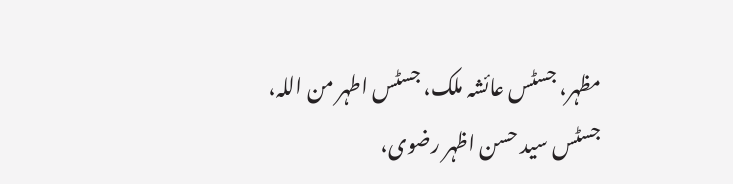مظہر، جسٹس عائشہ ملک، جسٹس اطہر من اللہ، جسٹس سید حسن اظہر رضوی،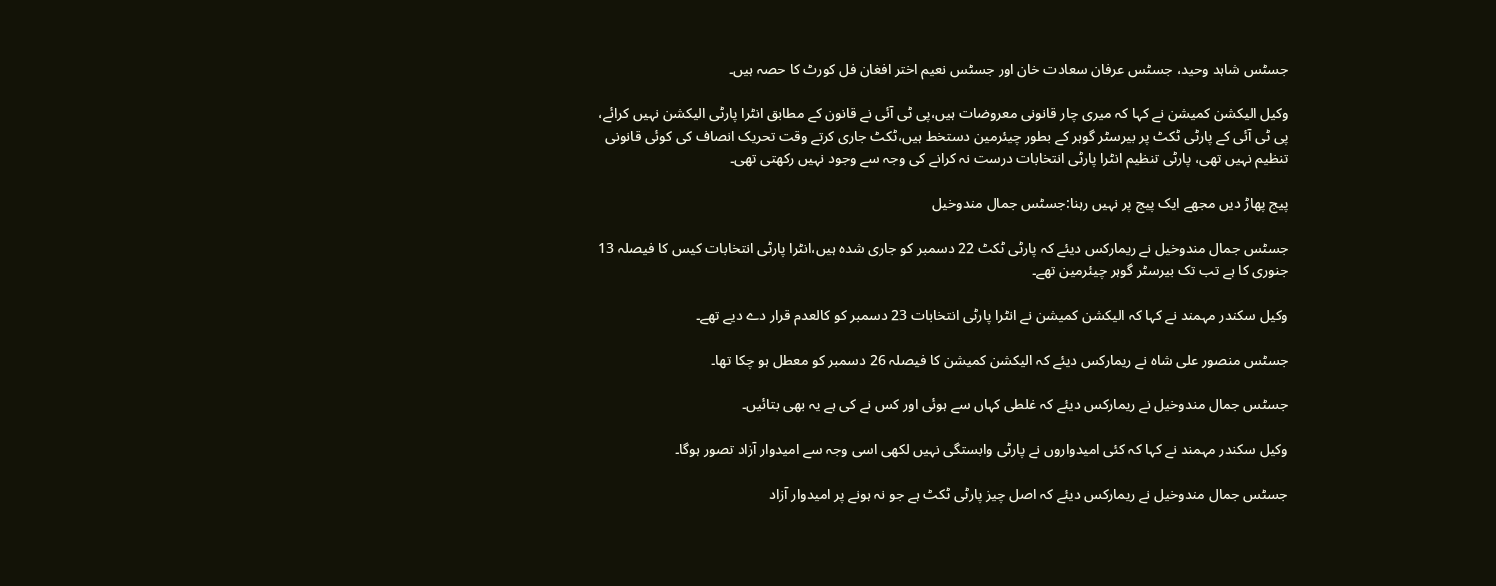جسٹس شاہد وحید، جسٹس عرفان سعادت خان اور جسٹس نعیم اختر افغان فل کورٹ کا حصہ ہیں۔

وکیل الیکشن کمیشن نے کہا کہ میری چار قانونی معروضات ہیں،پی ٹی آئی نے قانون کے مطابق انٹرا پارٹی الیکشن نہیں کرائے، پی ٹی آئی کے پارٹی ٹکٹ پر بیرسٹر گوہر کے بطور چیئرمین دستخط ہیں،ٹکٹ جاری کرتے وقت تحریک انصاف کی کوئی قانونی تنظیم نہیں تھی، پارٹی تنظیم انٹرا پارٹی انتخابات درست نہ کرانے کی وجہ سے وجود نہیں رکھتی تھی۔

پیج پھاڑ دیں مجھے ایک پیج پر نہیں رہنا:جسٹس جمال مندوخیل

جسٹس جمال مندوخیل نے ریمارکس دیئے کہ پارٹی ٹکٹ 22 دسمبر کو جاری شدہ ہیں،انٹرا پارٹی انتخابات کیس کا فیصلہ 13 جنوری کا ہے تب تک بیرسٹر گوہر چیئرمین تھے۔

وکیل سکندر مہمند نے کہا کہ الیکشن کمیشن نے انٹرا پارٹی انتخابات 23 دسمبر کو کالعدم قرار دے دیے تھے۔

جسٹس منصور علی شاہ نے ریمارکس دیئے کہ الیکشن کمیشن کا فیصلہ 26 دسمبر کو معطل ہو چکا تھا۔

جسٹس جمال مندوخیل نے ریمارکس دیئے کہ غلطی کہاں سے ہوئی اور کس نے کی ہے یہ بھی بتائیں۔

وکیل سکندر مہمند نے کہا کہ کئی امیدواروں نے پارٹی وابستگی نہیں لکھی اسی وجہ سے امیدوار آزاد تصور ہوگا۔

جسٹس جمال مندوخیل نے ریمارکس دیئے کہ اصل چیز پارٹی ٹکٹ ہے جو نہ ہونے پر امیدوار آزاد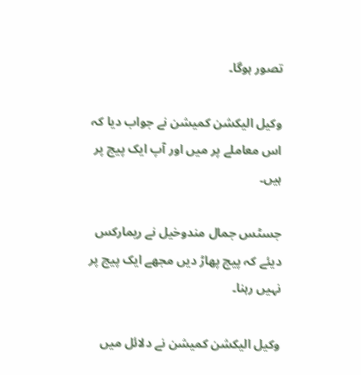تصور ہوگا۔

وکیل الیکشن کمیشن نے جواب دیا کہ اس معاملے پر میں اور آپ ایک پیج پر ہیں۔

جسٹس جمال مندوخیل نے ریمارکس دیئے کہ پیج پھاڑ دیں مجھے ایک پیج پر نہیں رہنا۔

وکیل الیکشن کمیشن نے دلائل میں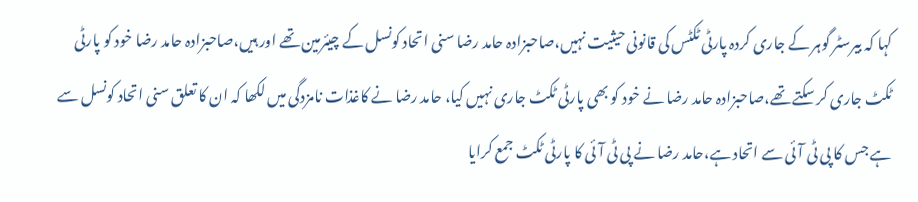کہا کہ بیرسٹر گوہر کے جاری کردہ پارٹی ٹکٹس کی قانونی حیثیت نہیں،صاحبزادہ حامد رضا سنی اتحاد کونسل کے چیئرمین تھے اور ہیں،صاحبزادہ حامد رضا خود کو پارٹی ٹکٹ جاری کر سکتے تھے،صاحبزادہ حامد رضا نے خود کو بھی پارٹی ٹکٹ جاری نہیں کیا، حامد رضا نے کاغذات نامزدگی میں لکھا کہ ان کا تعلق سنی اتحاد کونسل سے ہے جس کا پی ٹی آئی سے اتحاد ہے،حامد رضا نے پی ٹی آئی کا پارٹی ٹکٹ جمع کرایا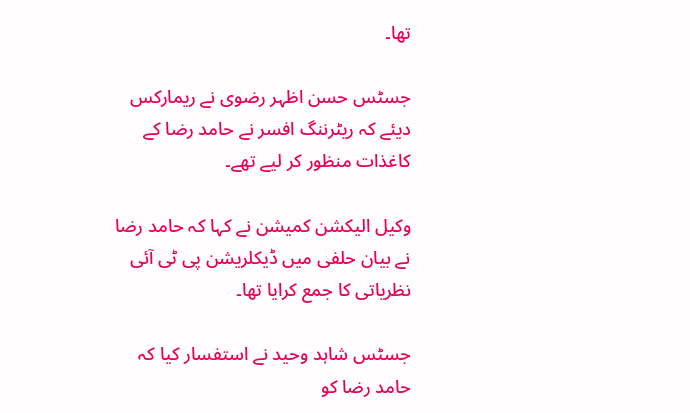تھا۔

جسٹس حسن اظہر رضوی نے ریمارکس دیئے کہ ریٹرننگ افسر نے حامد رضا کے کاغذات منظور کر لیے تھے۔

وکیل الیکشن کمیشن نے کہا کہ حامد رضا نے بیان حلفی میں ڈیکلریشن پی ٹی آئی نظریاتی کا جمع کرایا تھا۔

جسٹس شاہد وحید نے استفسار کیا کہ حامد رضا کو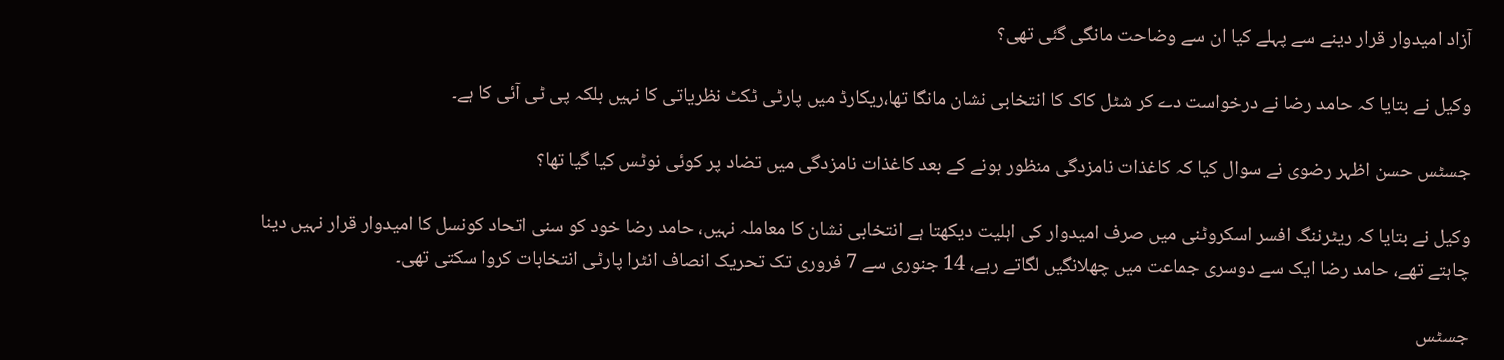آزاد امیدوار قرار دینے سے پہلے کیا ان سے وضاحت مانگی گئی تھی؟

وکیل نے بتایا کہ حامد رضا نے درخواست دے کر شٹل کاک کا انتخابی نشان مانگا تھا،ریکارڈ میں پارٹی ٹکٹ نظریاتی کا نہیں بلکہ پی ٹی آئی کا ہے۔

جسٹس حسن اظہر رضوی نے سوال کیا کہ کاغذات نامزدگی منظور ہونے کے بعد کاغذات نامزدگی میں تضاد پر کوئی نوٹس کیا گیا تھا؟

وکیل نے بتایا کہ ریٹرننگ افسر اسکروٹنی میں صرف امیدوار کی اہلیت دیکھتا ہے انتخابی نشان کا معاملہ نہیں، حامد رضا خود کو سنی اتحاد کونسل کا امیدوار قرار نہیں دینا چاہتے تھے، حامد رضا ایک سے دوسری جماعت میں چھلانگیں لگاتے رہے، 14 جنوری سے 7 فروری تک تحریک انصاف انٹرا پارٹی انتخابات کروا سکتی تھی۔

جسٹس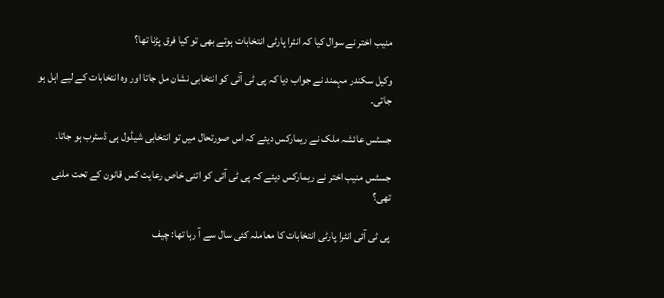منیب اختر نے سوال کیا کہ انٹرا پارٹی انتخابات ہوتے بھی تو کیا فرق پڑنا تھا؟

وکیل سکندر مہمند نے جواب دیا کہ پی ٹی آئی کو انتخابی نشان مل جاتا اور وہ انتخابات کے لیے اہل ہو جاتی۔

جسٹس عائشہ ملک نے ریمارکس دیئے کہ اس صورتحال میں تو انتخابی شیڈول ہی ڈسٹرب ہو جاتا۔

جسٹس منیب اختر نے ریمارکس دیئے کہ پی ٹی آئی کو اتنی خاص رعایت کس قانون کے تحت ملنی تھی؟

پی ٹی آئی انٹرا پارٹی انتخابات کا معاملہ کئی سال سے آ رہا تھا: چیف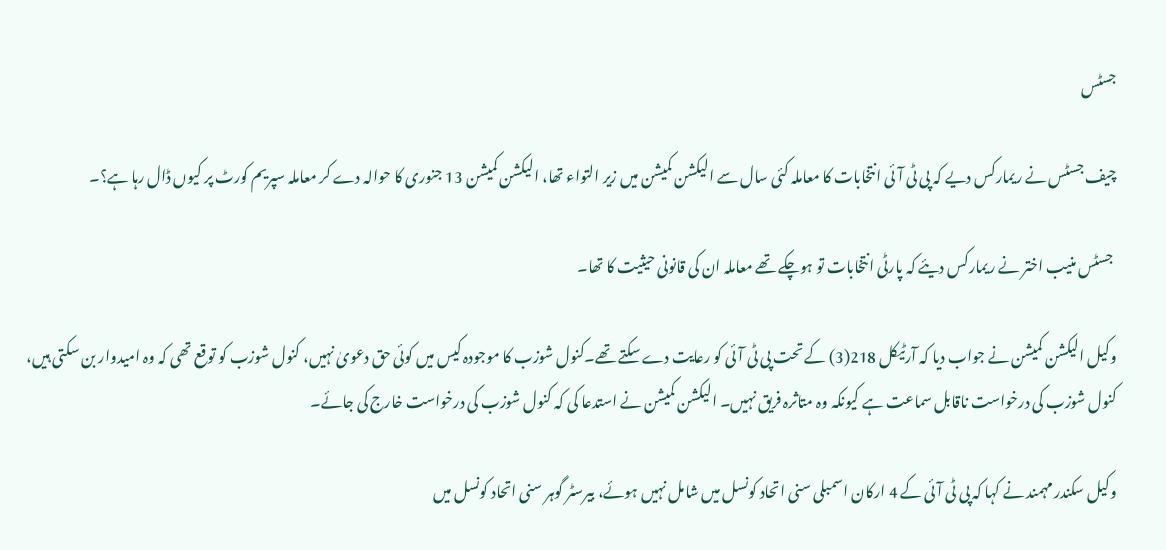جسٹس

چیف جسٹس نے ریمارکس دیے کہ پی ٹی آئی انتخابات کا معاملہ کئی سال سے الیکشن کمیشن میں زیر التواء تھا، الیکشن کمیشن 13 جنوری کا حوالہ دے کر معاملہ سپریم کورٹ پر کیوں ڈال رہا ہے؟۔

 جسٹس منیب اختر نے ریمارکس دیئے کہ پارٹی انتخابات تو ہوچکے تھے معاملہ ان کی قانونی حیثیت کا تھا۔

وکیل الیکشن کمیشن نے جواب دیا کہ آرٹیکل 218(3) کے تحت پی ٹی آئی کو رعایت دے سکتے تھے۔کنول شوزب کا موجودہ کیس میں کوئی حق دعویٰ نہیں، کنول شوزب کو توقع تھی کہ وہ امیدوار بن سکتی ہیں، کنول شوزب کی درخواست ناقابل سماعت ہے کیونکہ وہ متاثرہ فریق نہیں۔ الیکشن کمیشن نے استدعا کی کہ کنول شوزب کی درخواست خارج کی جائے۔

وکیل سکندر مہمند نے کہا کہ پی ٹی آئی کے 4 ارکان اسمبلی سنی اتحاد کونسل میں شامل نہیں ہوئے، بیرسٹر گوہر سنی اتحاد کونسل میں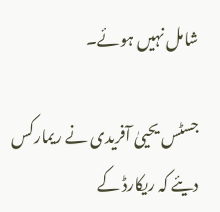شامل نہیں ہوئے۔

جسٹس یحییٰ آفریدی نے ریمارکس دیئے کہ ریکارڈ کے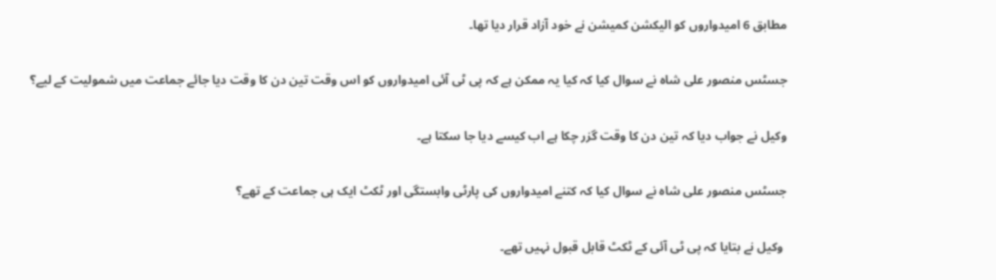مطابق 6 امیدواروں کو الیکشن کمیشن نے خود آزاد قرار دیا تھا۔

جسٹس منصور علی شاہ نے سوال کیا کہ کیا یہ ممکن ہے کہ پی ٹی آئی امیدواروں کو اس وقت تین دن کا وقت دیا جائے جماعت میں شمولیت کے لیے؟

وکیل نے جواب دیا کہ تین دن کا وقت گزر چکا ہے اب کیسے دیا جا سکتا ہے۔

جسٹس منصور علی شاہ نے سوال کیا کہ کتنے امیدواروں کی پارٹی وابستگی اور ٹکٹ ایک ہی جماعت کے تھے؟

 وکیل نے بتایا کہ پی ٹی آئی کے ٹکٹ قابل قبول نہیں تھے۔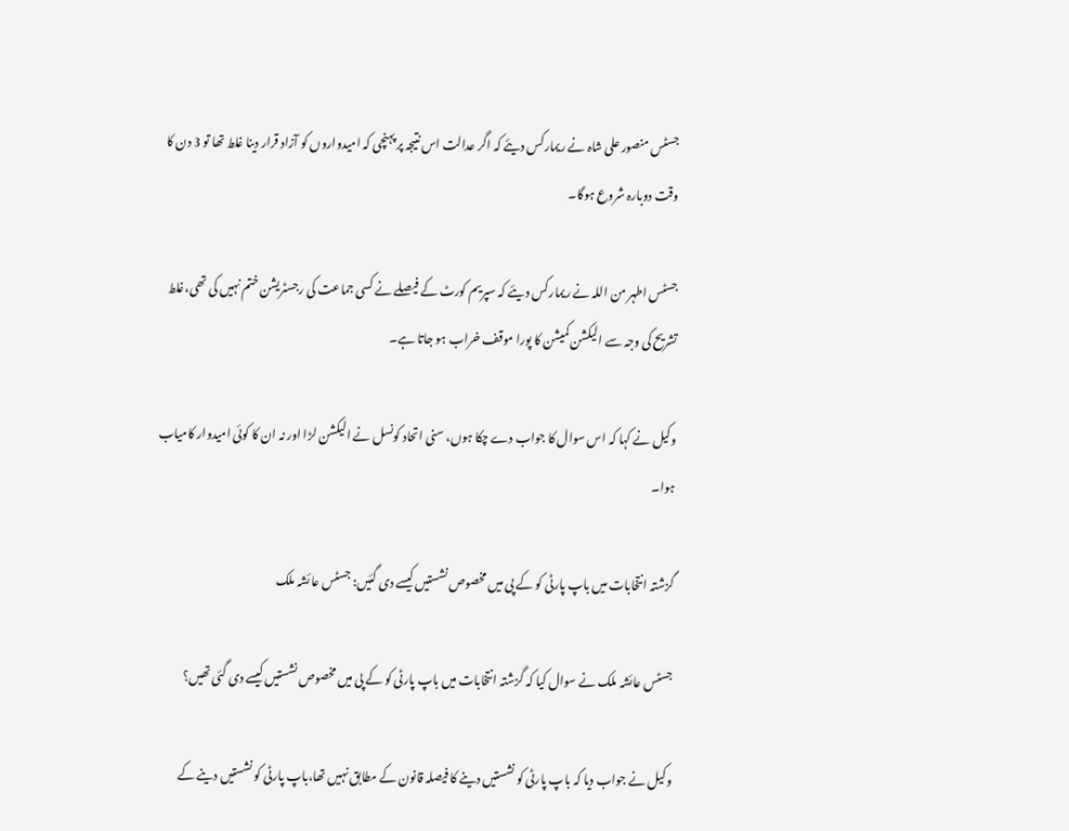جسٹس منصور علی شاہ نے ریمارکس دیئے کہ اگر عدالت اس نتیجہ پر پہنچی کہ امیدواروں کو آزاد قرار دینا غلط تھا تو 3 دن کا وقت دوبارہ شروع ہوگا۔

جسٹس اطہر من اللہ نے ریمارکس دیئے کہ سپریم کورٹ کے فیصلے نے کسی جماعت کی رجسٹریشن ختم نہیں کی تھی،غلط تشریح کی وجہ سے الیکشن کمیشن کا پورا موقف خراب ہو جاتا ہے۔

وکیل نے کہا کہ اس سوال کا جواب دے چکا ہوں، سنی اتحاد کونسل نے الیکشن لڑا اور نہ ان کا کوئی امیدوار کامیاب ہوا۔

گزشتہ انتخابات میں باپ پارٹی کو کے پی میں مخصوص نشستیں کیسے دی گئیں: جسٹس عائشہ ملک

جسٹس عائشہ ملک نے سوال کیا کہ گزشتہ انتخابات میں باپ پارٹی کو کے پی میں مخصوص نشستیں کیسے دی گئی تھیں؟

وکیل نے جواب دیا کہ باپ پارٹی کو نشستیں دینے کا فیصلہ قانون کے مطابق نہیں تھا،باپ پارٹی کو نشستیں دینے کے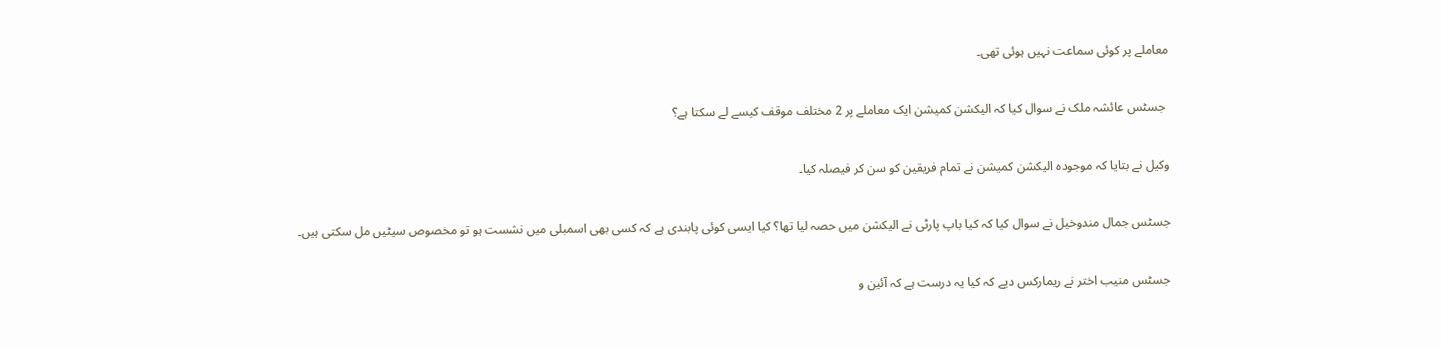معاملے پر کوئی سماعت نہیں ہوئی تھی۔

 جسٹس عائشہ ملک نے سوال کیا کہ الیکشن کمیشن ایک معاملے پر 2 مختلف موقف کیسے لے سکتا ہے؟

وکیل نے بتایا کہ موجودہ الیکشن کمیشن نے تمام فریقین کو سن کر فیصلہ کیا۔

جسٹس جمال مندوخیل نے سوال کیا کہ کیا باپ پارٹی نے الیکشن میں حصہ لیا تھا؟ کیا ایسی کوئی پابندی ہے کہ کسی بھی اسمبلی میں نشست ہو تو مخصوص سیٹیں مل سکتی ہیں۔

جسٹس منیب اختر نے ریمارکس دیے کہ کیا یہ درست ہے کہ آئین و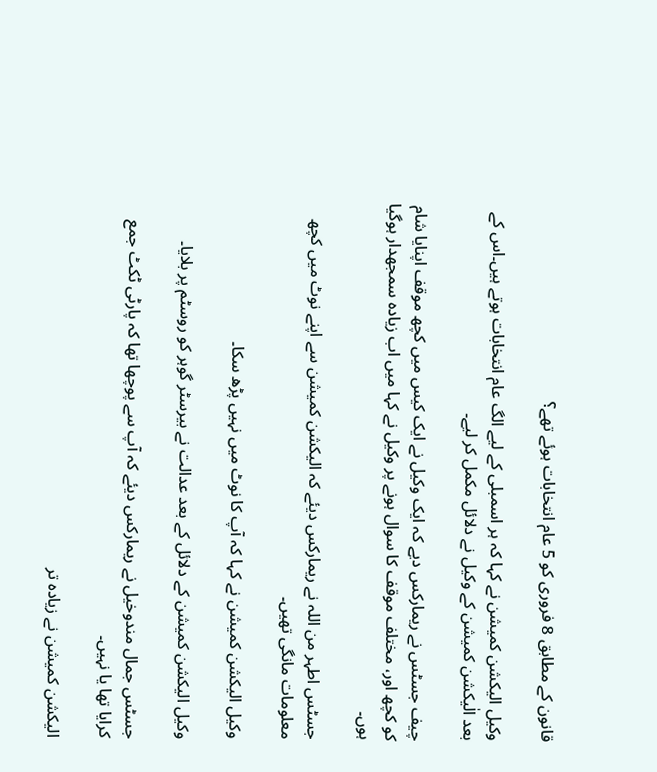قانون کے مطابق 8 فروری کو 5 عام انتخابات ہوئے تھے؟

وکیل الیکشن کمیشن نے کہا کہ ہر اسمبلی کے لیے الگ عام انتخابات ہوتے ہیں۔اس کے بعد الٰیکشن کمیشن کے وکیل نے دلائل مکمل کر لیے۔

چیف جسٹس نے ریمارکس دیے کہ ایک وکیل نے ایک کیس میں کچھ موقف اپنایا شام کو کچھ اور، مختلف موقف کا سوال ہونے پر وکیل نے کہا میں اب زیادہ سمجھدار ہوگیا ہوں۔

جسٹس اطہر من اللہ نے ریمارکس دیئے کہ الیکشن کمیشن سے اپنے نوٹ میں کچھ معلومات مانگی تھیں۔

وکیل الیکشن کمیشن نے کہا کہ آپ کا نوٹ میں نہیں پڑھ سکا۔

وکیل الیکشن کمیشن کے دلائل کے بعد عدالت نے بیرسٹر گوہر کو روسٹم پر بلایا۔

جسٹس جمال مندوخیل نے ریمارکس دیئے کہ آپ سے پوچھا تھا کہ پارٹی ٹکٹ جمع کرایا تھا یا نہیں۔

الیکشن کمیشن نے زیادہ تر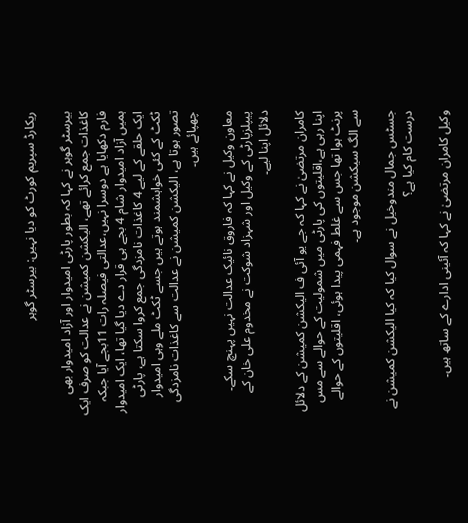ریکارڈ سپریم کورٹ کو دیا نہیں: بیرسٹر گوہر

بیرسٹر گوہر نے کہا کہ بطور پارٹی امیدوار اور آزاد امیدوار بھی کاغذات جمع کرائے تھے، الیکشن کمیشن نے عدالت کو صرف ایک فارم دکھایا ہے دوسرا نہیں،عدالتی فیصلہ رات 11بجے آیا جبکہ ہمیں آزاد امیدوار شام 4 بجے ہی قرار دے دیا گیا تھا، ایک امیدوار ایک حلقے کے لیے 4 کاغذات نامزدگی جمع کروا سکتا ہے، پارٹی ٹکٹ کے کئی خواہشمند ہوتے ہیں جسے ٹکٹ ملے وہی امیدوار تصور ہوتا ہے، الیکشن کمیشن نے عدالت سے کاغذات نامزدگی چھپائے ہیں۔

معاون وکیل نے کہا کہ فاروق نائیک عدالت نہیں پہنچ سکے۔ پیپلزپارٹی کے وکیل اور شہزاد شوکت نے مخدوم علی خان کے دلائل اپنا لیے۔

کامران مرتضیٰ نے کہا کہ جے یو آئی ف الیکشن کمیشن کے دلائل اپنا رہی ہے،اقلیتوں کی پارٹی میں شمولیت کے حوالے سے مس پرنٹ ہوا تھا جس سے غلط فہمی پیدا ہوئی، اقلیتوں کے حوالے سے الگ سیکشن موجود ہے۔

جسٹس جمال مندوخیل نے سوال کیا کہ کیا الیکشن کمیشن نے درست کام کیا ہے؟

وکیل کامران مرتضیٰ نے کہا کہ آئینی ادارے کے ساتھ ہیں۔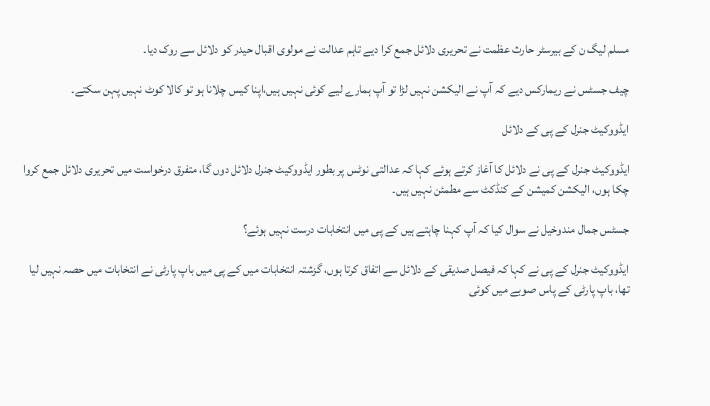مسلم لیگ ن کے بیرسٹر حارث عظمت نے تحریری دلائل جمع کرا دیے تاہم عدالت نے مولوی اقبال حیدر کو دلائل سے روک دیا۔

چیف جسٹس نے ریمارکس دیے کہ آپ نے الیکشن نہیں لڑا تو آپ ہمارے لیے کوئی نہیں ہیں،اپنا کیس چلانا ہو تو کالا کوٹ نہیں پہن سکتے۔

ایڈووکیٹ جنرل کے پی کے دلائل

ایڈووکیٹ جنرل کے پی نے دلائل کا آغاز کرتے ہوئے کہا کہ عدالتی نوٹس پر بطور ایڈووکیٹ جنرل دلائل دوں گا، متفرق درخواست میں تحریری دلائل جمع کروا چکا ہوں، الیکشن کمیشن کے کنڈکٹ سے مطمئن نہیں ہیں۔

جسٹس جمال مندوخیل نے سوال کیا کہ آپ کہنا چاہتے ہیں کے پی میں انتخابات درست نہیں ہوئے؟

ایڈووکیٹ جنرل کے پی نے کہا کہ فیصل صدیقی کے دلائل سے اتفاق کرتا ہوں، گزشتہ انتخابات میں کے پی میں باپ پارٹی نے انتخابات میں حصہ نہیں لیا تھا، باپ پارٹی کے پاس صوبے میں کوئی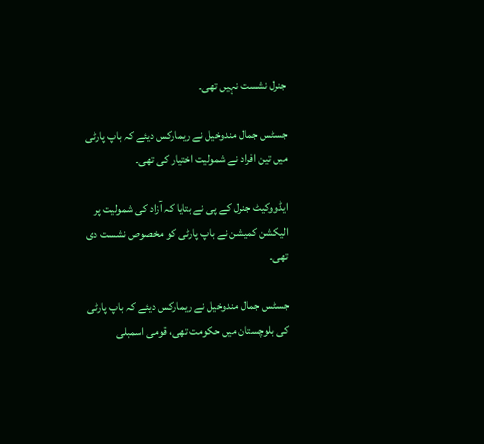جنرل نشست نہیں تھی۔

جسٹس جمال مندوخیل نے ریمارکس دیئے کہ باپ پارٹی میں تین افراد نے شمولیت اختیار کی تھی۔

ایڈووکیٹ جنرل کے پی نے بتایا کہ آزاد کی شمولیت پر الیکشن کمیشن نے باپ پارٹی کو مخصوص نشست دی تھی۔

جسٹس جمال مندوخیل نے ریمارکس دیئے کہ باپ پارٹی کی بلوچستان میں حکومت تھی، قومی اسمبلی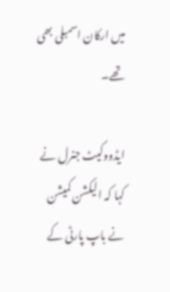میں ارکان اسمبلی بھی تھے۔

ایڈووکیٹ جنرل نے کہا کہ الیکشن کمیشن نے باپ پارٹی کے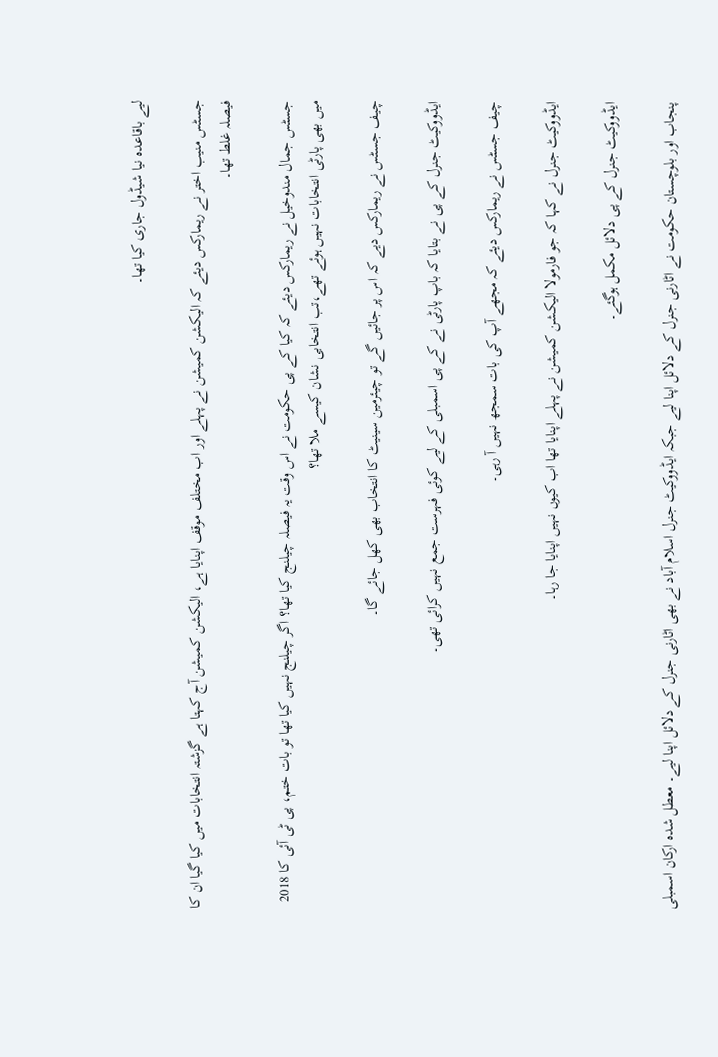لیے باقاعدہ نیا شیڈول جاری کیا تھا۔

جسٹس منیب اختر نے ریمارکس دیئے کہ الیکشن کمیشن نے پہلے اور اب مختلف موقف اپنایا ہے، الیکشن کمیشن آج کہتا ہے گزشتہ انتخابات میں کیا گیا ان کا فیصلہ غلط تھا۔

جسٹس جمال مندوخیل نے ریمارکس دیئے کہ کیا کے پی حکومت نے اس وقت یہ فیصلہ چیلنج کیا تھا؟ اگر چیلنج نہیں کیا تھا تو بات ختم، پی ٹی آئی کا 2018 میں بھی پارٹی انتخابات نہیں ہوئے تھے،تب انتخابی نشان کیسے ملا تھا؟

چیف جسٹس نے ریمارکس دیے کہ اس پر جائیں گے تو چیئرمین سینیٹ کا انتخاب بھی کھل جائے گا۔

ایڈووکیٹ جنرل کے پی نے بتایا کہ باپ پارٹی نے کے پی اسمبلی کے لیے کوئی فہرست جمع نہیں کرائی تھی۔

چیف جسٹس نے ریمارکس دیئے کہ مجھے آپ کی بات سمجھ نہیں آ رہی۔

ایڈووکیٹ جنرل نے کہا کہ جو فارمولا الیکشن کمیشن نے پہلے اپنایا تھا اب کیوں نہیں اپنایا جا رہا۔

ایڈووکیٹ جنرل کے پی دلائل مکمل ہوگئے۔

پنجاب اور بلوچستان حکومت نے اٹارنی جنرل کے دلائل اپنا لیے جبکہ ایڈووکیٹ جنرل اسلام آباد نے بھی اٹارنی جنرل کے دلائل اپنا لیے۔ معطل شدہ ارکان اسمبلی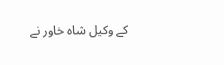کے وکیل شاہ خاور نے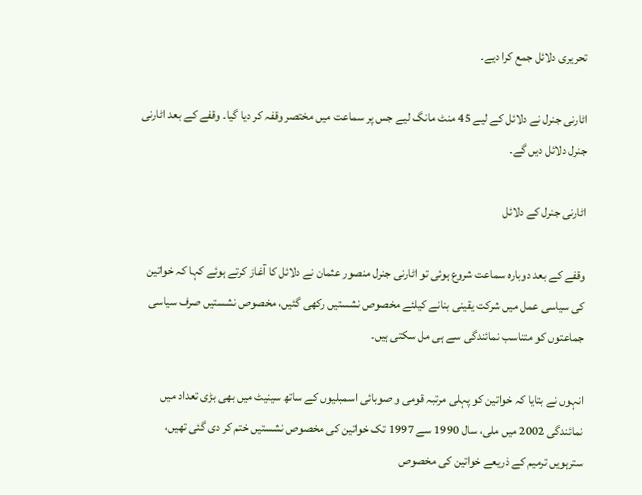تحریری دلائل جمع کرا دیے۔

اٹارنی جنرل نے دلائل کے لیے 45 منٹ مانگ لیے جس پر سماعت میں مختصر وقفہ کر دیا گیا۔ وقفے کے بعد اٹارنی جنرل دلائل دیں گے۔

اٹارنی جنرل کے دلائل

وقفے کے بعد دوبارہ سماعت شروع ہوئی تو اٹارنی جنرل منصور عثمان نے دلائل کا آغاز کرتے ہوئے کہا کہ خواتین کی سیاسی عمل میں شرکت یقینی بنانے کیلئے مخصوص نشستیں رکھی گئیں، مخصوص نشستیں صرف سیاسی جماعتوں کو متناسب نمائندگی سے ہی مل سکتی ہیں۔

انہوں نے بتایا کہ خواتین کو پہلی مرتبہ قومی و صوبائی اسمبلیوں کے ساتھ سینیٹ میں بھی بڑی تعداد میں نمائندگی 2002 میں ملی، سال 1990 سے 1997 تک خواتین کی مخصوص نشستیں ختم کر دی گئی تھیں، سترہویں ترمیم کے ذریعے خواتین کی مخصوص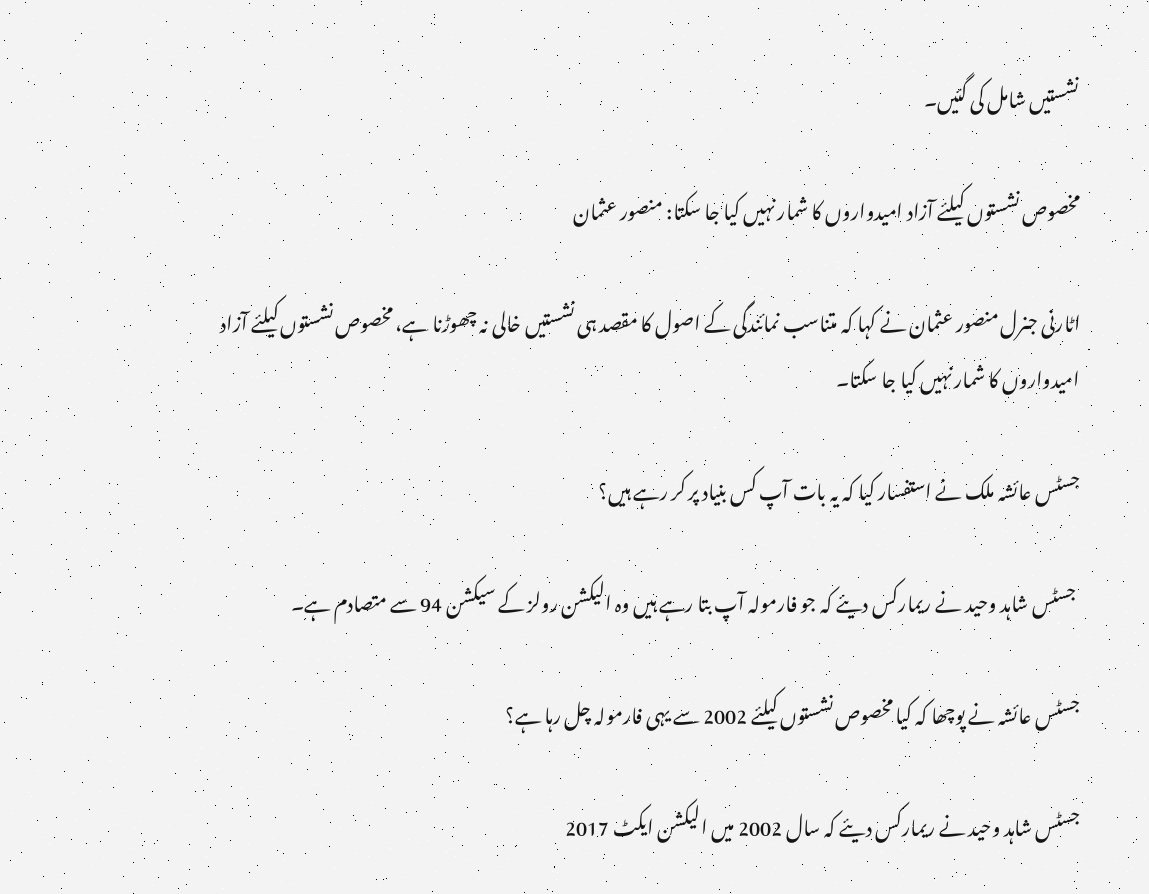نشستیں شامل کی گئیں۔

مخصوص نشستوں کیلئے آزاد امیدواروں کا شمار نہیں کیا جا سکتا: منصور عثمان

اٹارنی جنرل منصور عثمان نے کہا کہ متناسب نمائندگی کے اصول کا مقصد ہی نشستیں خالی نہ چھوڑنا ہے، مخصوص نشستوں کیلئے آزاد امیدواروں کا شمار نہیں کیا جا سکتا۔

جسٹس عائشہ ملک نے استفسار کیا کہ یہ بات آپ کس بنیاد پر کر رہے ہیں؟

 جسٹس شاہد وحید نے ریمارکس دیئے کہ جو فارمولہ آپ بتا رہے ہیں وہ الیکشن رولز کے سیکشن 94 سے متصادم ہے۔

جسٹس عائشہ نے پوچھا کہ کیا مخصوص نشستوں کیلئے 2002 سے یہی فارمولہ چل رہا ہے؟

جسٹس شاہد وحید نے ریمارکس دیئے کہ سال 2002 میں الیکشن ایکٹ 2017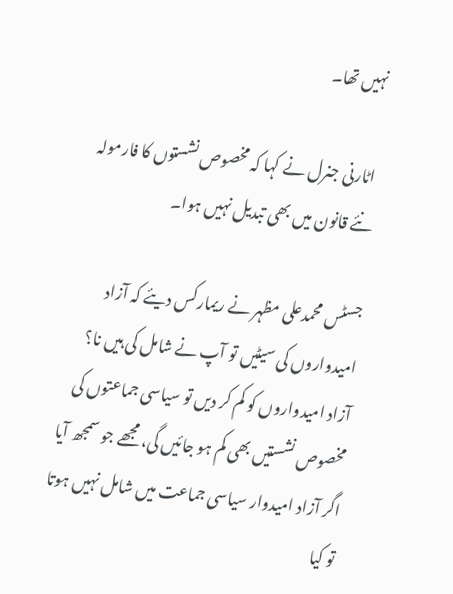نہیں تھا۔

 اٹارنی جنرل نے کہا کہ مخصوص نشستوں کا فارمولہ نئے قانون میں بھی تبدیل نہیں ہوا۔

جسٹس محمدعلی مظہر نے ریمارکس دیئے کہ آزاد امیدواروں کی سیٹیں تو آپ نے شامل کی ہیں نا؟ آزاد امیدواروں کو کم کر دیں تو سیاسی جماعتوں کی مخصوص نشستیں بھی کم ہو جائیں گی، مجھے جو سمجھ آیا اگر آزاد امیدوار سیاسی جماعت میں شامل نہیں ہوتا تو کیا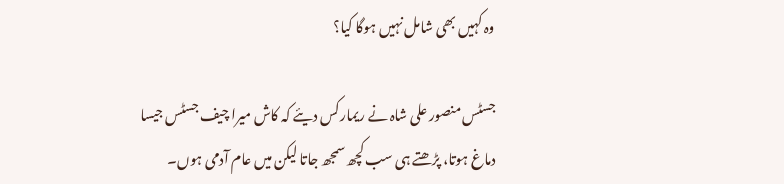وہ کہیں بھی شامل نہیں ہوگا کیا؟

جسٹس منصور علی شاہ نے ریمارکس دیئے کہ کاش میرا چیف جسٹس جیسا دماغ ہوتا، پڑھتے ہی سب کچھ سمجھ جاتا لیکن میں عام آدمی ہوں۔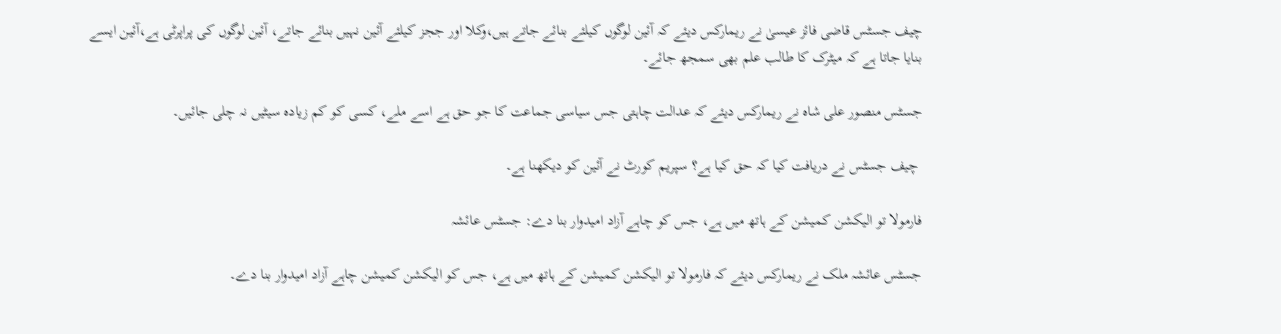چیف جسٹس قاضی فائز عیسیٰ نے ریمارکس دیئے کہ آئین لوگوں کیلئے بنائے جاتے ہیں،وکلا اور ججز کیلئے آئین نہیں بنائے جاتے، آئین لوگوں کی پراپرٹی ہے،آئین ایسے بنایا جاتا ہے کہ میٹرک کا طالب علم بھی سمجھ جائے۔

جسٹس منصور علی شاہ نے ریمارکس دیئے کہ عدالت چاہتی جس سیاسی جماعت کا جو حق ہے اسے ملے، کسی کو کم زیادہ سیٹیں نہ چلی جائیں۔

 چیف جسٹس نے دریافت کیا کہ حق کیا ہے؟ سپریم کورٹ نے آئین کو دیکھنا ہے۔

فارمولا تو الیکشن کمیشن کے ہاتھ میں ہے، جس کو چاہے آزاد امیدوار بنا دے: جسٹس عائشہ

جسٹس عائشہ ملک نے ریمارکس دیئے کہ فارمولا تو الیکشن کمیشن کے ہاتھ میں ہے، جس کو الیکشن کمیشن چاہے آزاد امیدوار بنا دے۔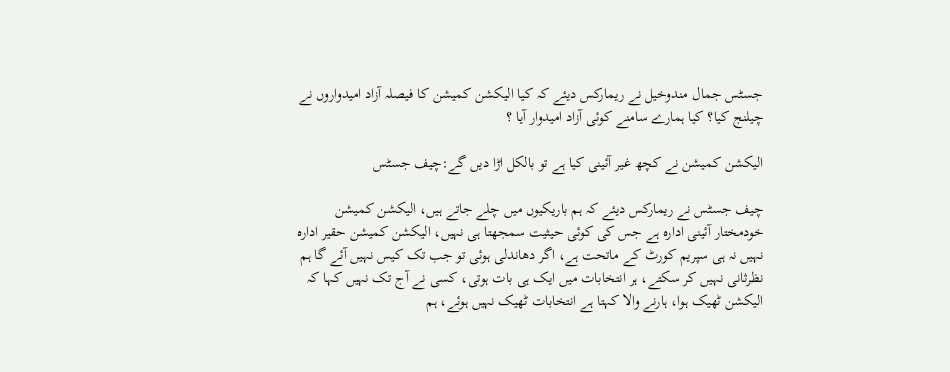جسٹس جمال مندوخیل نے ریمارکس دیئے کہ کیا الیکشن کمیشن کا فیصلہ آزاد امیدواروں نے چیلنج کیا؟ کیا ہمارے سامنے کوئی آزاد امیدوار آیا ؟

الیکشن کمیشن نے کچھ غیر آئینی کیا ہے تو بالکل اڑا دیں گے:چیف جسٹس

چیف جسٹس نے ریمارکس دیئے کہ ہم باریکیوں میں چلے جاتے ہیں، الیکشن کمیشن خودمختار آئینی ادارہ ہے جس کی کوئی حیثیت سمجھتا ہی نہیں، الیکشن کمیشن حقیر ادارہ نہیں نہ ہی سپریم کورٹ کے ماتحت ہے، اگر دھاندلی ہوئی تو جب تک کیس نہیں آئے گا ہم نظرثانی نہیں کر سکتے، ہر انتخابات میں ایک ہی بات ہوتی، کسی نے آج تک نہیں کہا کہ الیکشن ٹھیک ہوا، ہارنے والا کہتا ہے انتخابات ٹھیک نہیں ہوئے، ہم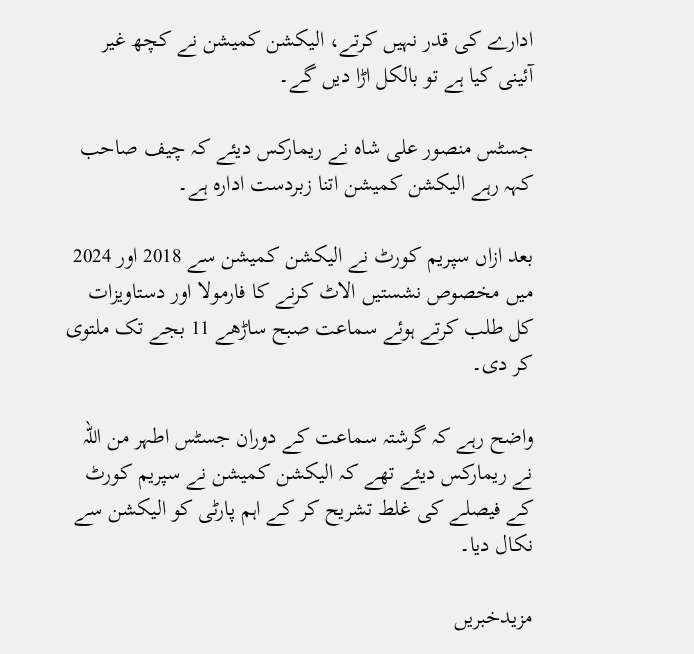ادارے کی قدر نہیں کرتے، الیکشن کمیشن نے کچھ غیر آئینی کیا ہے تو بالکل اڑا دیں گے۔

جسٹس منصور علی شاہ نے ریمارکس دیئے کہ چیف صاحب کہہ رہے الیکشن کمیشن اتنا زبردست ادارہ ہے۔

بعد ازاں سپریم کورٹ نے الیکشن کمیشن سے 2018 اور 2024 میں مخصوص نشستیں الاٹ کرنے کا فارمولا اور دستاویزات کل طلب کرتے ہوئے سماعت صبح ساڑھے 11 بجے تک ملتوی کر دی۔

واضح رہے کہ گرشتہ سماعت کے دوران جسٹس اطہر من اللہ نے ریمارکس دیئے تھے کہ الیکشن کمیشن نے سپریم کورٹ کے فیصلے کی غلط تشریح کر کے اہم پارٹی کو الیکشن سے نکال دیا۔

مزیدخبریں